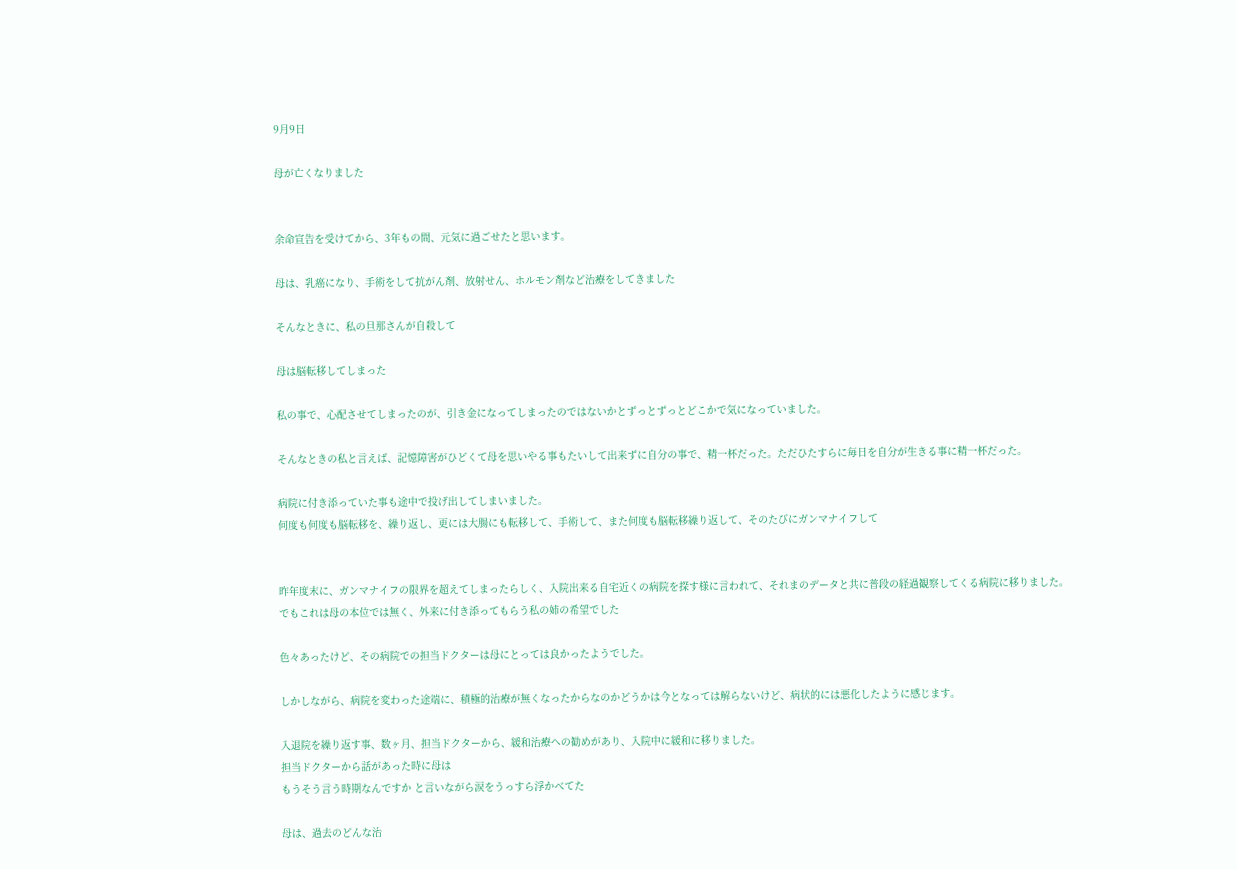9月9日

母が亡くなりました


余命宣告を受けてから、3年もの間、元気に過ごせたと思います。

母は、乳癌になり、手術をして抗がん剤、放射せん、ホルモン剤など治療をしてきました

そんなときに、私の旦那さんが自殺して

母は脳転移してしまった

私の事で、心配させてしまったのが、引き金になってしまったのではないかとずっとずっとどこかで気になっていました。

そんなときの私と言えば、記憶障害がひどくて母を思いやる事もたいして出来ずに自分の事で、精一杯だった。ただひたすらに毎日を自分が生きる事に精一杯だった。

病院に付き添っていた事も途中で投げ出してしまいました。
何度も何度も脳転移を、繰り返し、更には大腸にも転移して、手術して、また何度も脳転移繰り返して、そのたびにガンマナイフして


昨年度末に、ガンマナイフの限界を超えてしまったらしく、入院出来る自宅近くの病院を探す様に言われて、それまのデータと共に普段の経過観察してくる病院に移りました。
でもこれは母の本位では無く、外来に付き添ってもらう私の姉の希望でした

色々あったけど、その病院での担当ドクターは母にとっては良かったようでした。

しかしながら、病院を変わった途端に、積極的治療が無くなったからなのかどうかは今となっては解らないけど、病状的には悪化したように感じます。

入退院を繰り返す事、数ヶ月、担当ドクターから、緩和治療への勧めがあり、入院中に緩和に移りました。
担当ドクターから話があった時に母は
もうそう言う時期なんですか と言いながら涙をうっすら浮かべてた

母は、過去のどんな治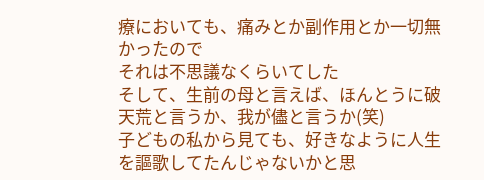療においても、痛みとか副作用とか一切無かったので
それは不思議なくらいてした
そして、生前の母と言えば、ほんとうに破天荒と言うか、我が儘と言うか(笑)
子どもの私から見ても、好きなように人生を謳歌してたんじゃないかと思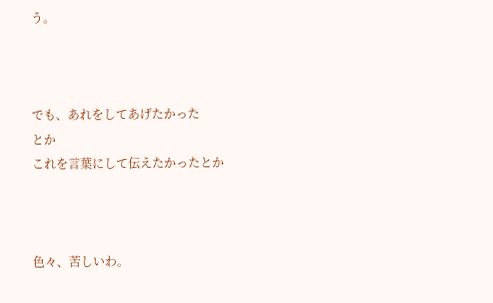う。



でも、あれをしてあげたかった
とか
これを言葉にして伝えたかったとか



色々、苦しいわ。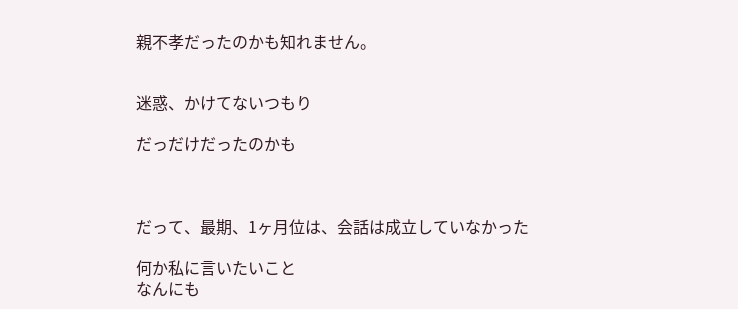親不孝だったのかも知れません。


迷惑、かけてないつもり

だっだけだったのかも



だって、最期、1ヶ月位は、会話は成立していなかった

何か私に言いたいこと
なんにも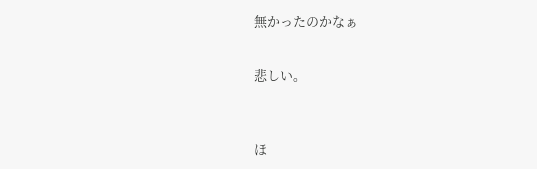無かったのかなぁ


悲しい。



ほ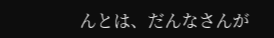んとは、だんなさんが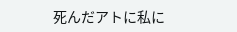死んだアトに私に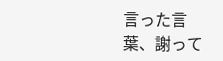言った言葉、謝って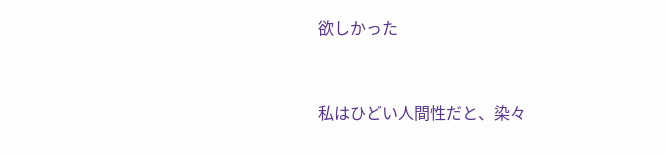欲しかった


私はひどい人間性だと、染々